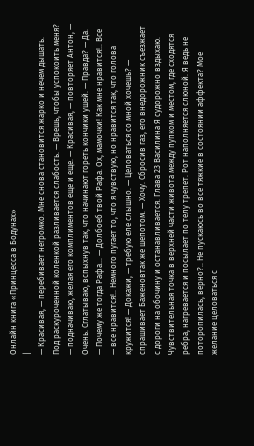Онлайн книга «Принцесса в Бодунах»
|
— Красивая, — перебивает негромко. Мне снова становится жарко и нечем дышать. Под раскуроченной коленкой разливается слабость. — Врешь, чтобы успокоить меня? — подначиваю, желая его комплиментов еще и еще. — Красивая, — повторяет Антон, — Очень. Сглатываю, вспыхнув так, что начинают гореть кончики ушей. — Правда? — Да. — Почему же тогда Рафа... — Долбоеб твой Рафа. Ох, мамочки! Как мне нравится!.. Все — все нравится!.. Немного пугает то, что я чувствую, но нравится так, что голова кружится! — Докажи, — требую еле слышно. — Целоваться со мной хочешь? — спрашивает Баженовтак же шепотом. — Хочу. Сбросив газ, его внедорожник съезжает с дороги на обочину и останавливается. Глава 23 Василина Я судорожно вздыхаю. Чувствительная точка в верхней части живота между пупком и местом, где сходятся ребра, нагревается и посылает по телу трепет. Рот наполняется слюной. Я ведь не поторопилась, верно?.. Не пускаюсь во все тяжкие в состоянии аффекта? Мое желание целоваться с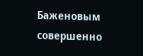Баженовым совершенно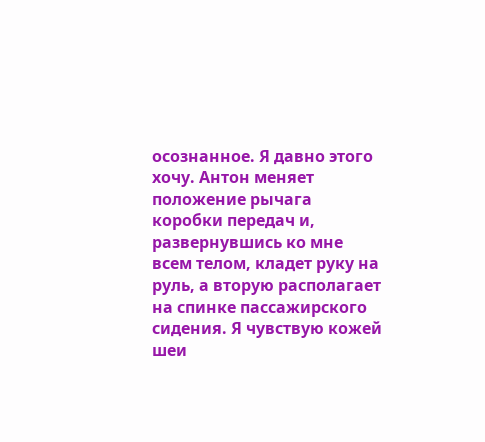осознанное. Я давно этого хочу. Антон меняет положение рычага коробки передач и, развернувшись ко мне всем телом, кладет руку на руль, а вторую располагает на спинке пассажирского сидения. Я чувствую кожей шеи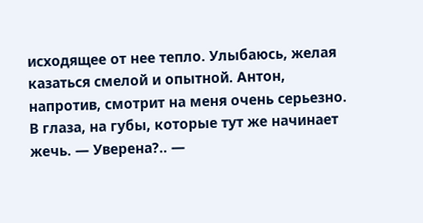исходящее от нее тепло. Улыбаюсь, желая казаться смелой и опытной. Антон, напротив, смотрит на меня очень серьезно. В глаза, на губы, которые тут же начинает жечь. — Уверена?.. —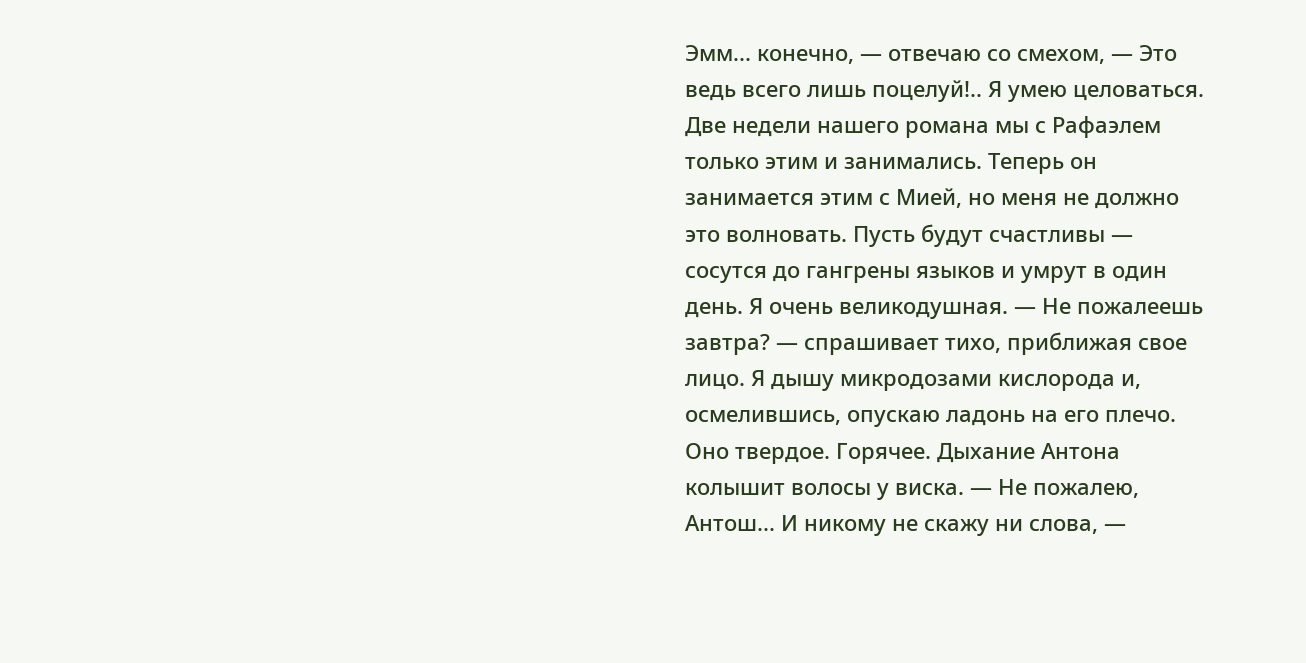Эмм... конечно, — отвечаю со смехом, — Это ведь всего лишь поцелуй!.. Я умею целоваться. Две недели нашего романа мы с Рафаэлем только этим и занимались. Теперь он занимается этим с Мией, но меня не должно это волновать. Пусть будут счастливы — сосутся до гангрены языков и умрут в один день. Я очень великодушная. — Не пожалеешь завтра? — спрашивает тихо, приближая свое лицо. Я дышу микродозами кислорода и, осмелившись, опускаю ладонь на его плечо. Оно твердое. Горячее. Дыхание Антона колышит волосы у виска. — Не пожалею, Антош... И никому не скажу ни слова, —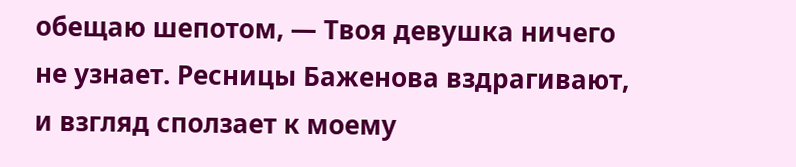обещаю шепотом, — Твоя девушка ничего не узнает. Ресницы Баженова вздрагивают, и взгляд сползает к моему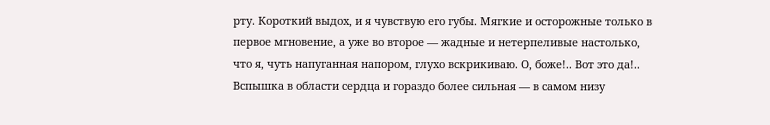рту. Короткий выдох, и я чувствую его губы. Мягкие и осторожные только в первое мгновение, а уже во второе — жадные и нетерпеливые настолько, что я, чуть напуганная напором, глухо вскрикиваю. О, боже!.. Вот это да!.. Вспышка в области сердца и гораздо более сильная — в самом низу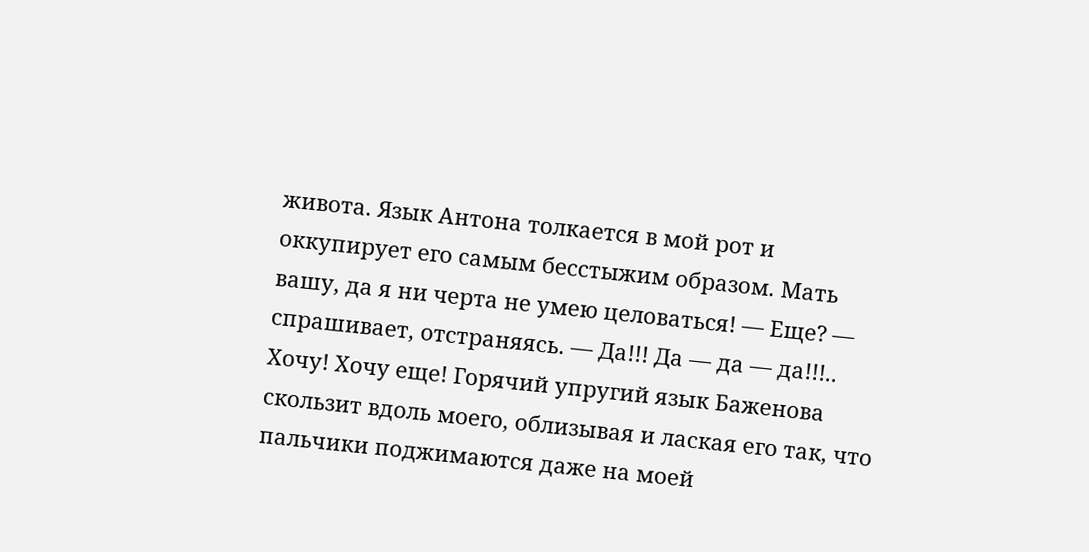живота. Язык Антона толкается в мой рот и оккупирует его самым бесстыжим образом. Мать вашу, да я ни черта не умею целоваться! — Еще? — спрашивает, отстраняясь. — Да!!! Да — да — да!!!.. Хочу! Хочу еще! Горячий упругий язык Баженова скользит вдоль моего, облизывая и лаская его так, что пальчики поджимаются даже на моей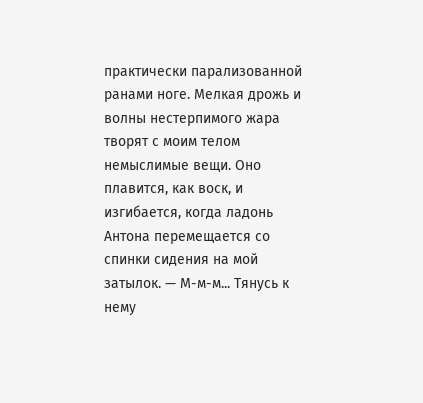практически парализованной ранами ноге. Мелкая дрожь и волны нестерпимого жара творят с моим телом немыслимые вещи. Оно плавится, как воск, и изгибается, когда ладонь Антона перемещается со спинки сидения на мой затылок. — М-м-м... Тянусь к нему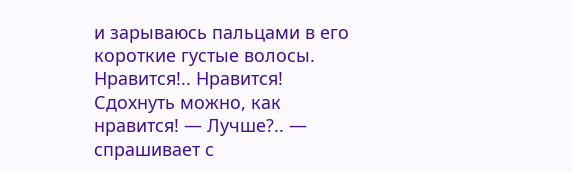и зарываюсь пальцами в его короткие густые волосы. Нравится!.. Нравится! Сдохнуть можно, как нравится! — Лучше?.. — спрашивает с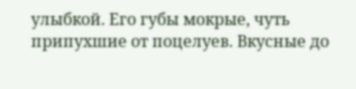улыбкой. Его губы мокрые, чуть припухшие от поцелуев. Вкусные до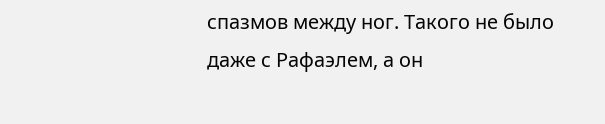спазмов между ног. Такого не было даже с Рафаэлем, а он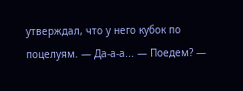утверждал, что у него кубок по поцелуям. — Да-а-а... — Поедем? —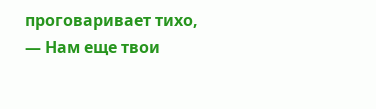проговаривает тихо, — Нам еще твои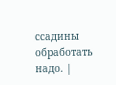ссадины обработать надо. |